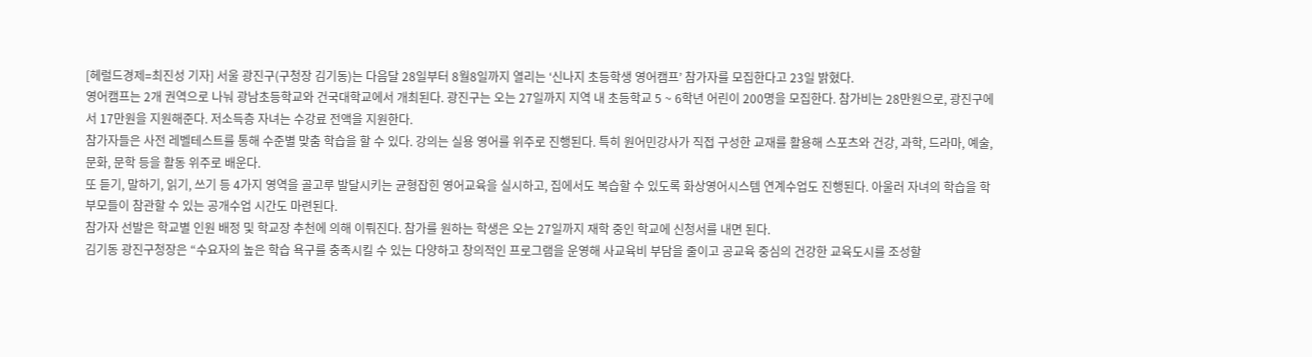[헤럴드경제=최진성 기자] 서울 광진구(구청장 김기동)는 다음달 28일부터 8월8일까지 열리는 ‘신나지 초등학생 영어캠프’ 참가자를 모집한다고 23일 밝혔다.
영어캠프는 2개 권역으로 나눠 광남초등학교와 건국대학교에서 개최된다. 광진구는 오는 27일까지 지역 내 초등학교 5 ~ 6학년 어린이 200명을 모집한다. 참가비는 28만원으로, 광진구에서 17만원을 지원해준다. 저소득층 자녀는 수강료 전액을 지원한다.
참가자들은 사전 레벨테스트를 통해 수준별 맞춤 학습을 할 수 있다. 강의는 실용 영어를 위주로 진행된다. 특히 원어민강사가 직접 구성한 교재를 활용해 스포츠와 건강, 과학, 드라마, 예술, 문화, 문학 등을 활동 위주로 배운다.
또 듣기, 말하기, 읽기, 쓰기 등 4가지 영역을 골고루 발달시키는 균형잡힌 영어교육을 실시하고, 집에서도 복습할 수 있도록 화상영어시스템 연계수업도 진행된다. 아울러 자녀의 학습을 학부모들이 참관할 수 있는 공개수업 시간도 마련된다.
참가자 선발은 학교별 인원 배정 및 학교장 추천에 의해 이뤄진다. 참가를 원하는 학생은 오는 27일까지 재학 중인 학교에 신청서를 내면 된다.
김기동 광진구청장은 “수요자의 높은 학습 욕구를 충족시킬 수 있는 다양하고 창의적인 프로그램을 운영해 사교육비 부담을 줄이고 공교육 중심의 건강한 교육도시를 조성할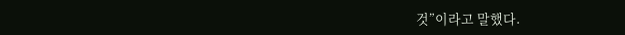것”이라고 말했다.